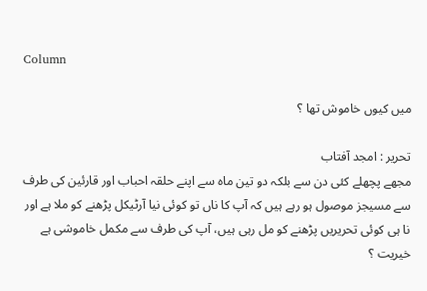Column

میں کیوں خاموش تھا ؟

تحریر : امجد آفتاب
مجھے پچھلے کئی دن سے بلکہ دو تین ماہ سے اپنے حلقہ احباب اور قارئین کی طرف سے مسیجز موصول ہو رہے ہیں کہ آپ کا ناں تو کوئی نیا آرٹیکل پڑھنے کو ملا ہے اور نا ہی کوئی تحریریں پڑھنے کو مل رہی ہیں، آپ کی طرف سے مکمل خاموشی ہے خیریت ؟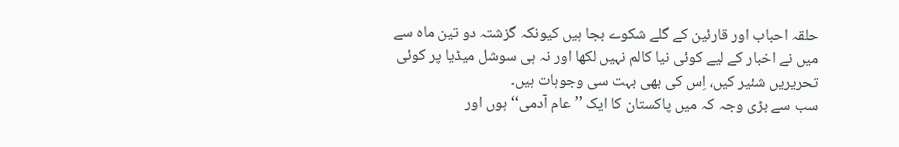حلقہ احباب اور قارئین کے گلے شکوے بجا ہیں کیونکہ گزشتہ دو تین ماہ سے میں نے اخبار کے لیے کوئی نیا کالم نہیں لکھا اور نہ ہی سوشل میڈیا پر کوئی تحریریں شئیر کیں، اِس کی بھی بہت سی وجوہات ہیں۔
سب سے بڑی وجہ کہ میں پاکستان کا ایک ’’ عام آدمی‘‘ ہوں اور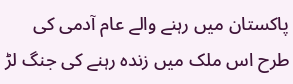پاکستان میں رہنے والے عام آدمی کی طرح اس ملک میں زندہ رہنے کی جنگ لڑ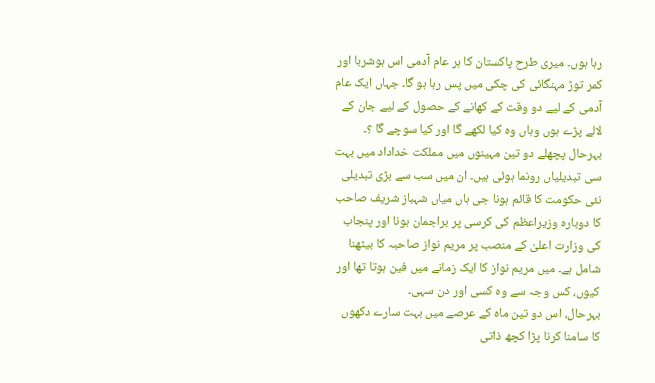رہا ہوں۔ میری طرح پاکستان کا ہر عام آدمی اس ہوشربا اور کمر توڑ مہنگائی کی چکی میں پس رہا ہو گا۔ جہاں ایک عام آدمی کے لیے دو وقت کے کھانے کے حصول کے لیے جان کے لالے پڑے ہوں وہاں وہ کیا لکھے گا اور کیا سوچے گا ؟۔
بہرحال پچھلے دو تین مہینوں میں مملکت خداداد میں بہت سی تبدیلیاں رونما ہوئی ہیں۔ ان میں سب سے بڑی تبدیلی نئی حکومت کا قائم ہونا جی ہاں میاں شہباز شریف صاحب کا دوبارہ وزیراعظم کی کرسی پر براجمان ہونا اور پنجاب کی وزارت اعلیٰ کے منصب پر مریم نواز صاحبہ کا بیٹھنا شامل ہے۔ میں مریم نواز کا ایک زمانے میں فین ہوتا تھا اور کیوں، کس وجہ سے وہ کسی اور دن سہی۔
بہرحال، اس دو تین ماہ کے عرصے میں بہت سارے دکھوں کا سامنا کرنا پڑا کچھ ذاتی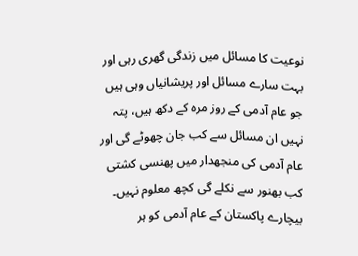نوعیت کا مسائل میں زندگی گھری رہی اور بہت سارے مسائل اور پریشانیاں وہی ہیں جو عام آدمی کے روز مرہ کے دکھ ہیں، پتہ نہیں ان مسائل سے کب جان چھوٹے گی اور عام آدمی کی منجھدار میں پھنسی کشتی کب بھنور سے نکلے گی کچھ معلوم نہیں۔
بیچارے پاکستان کے عام آدمی کو ہر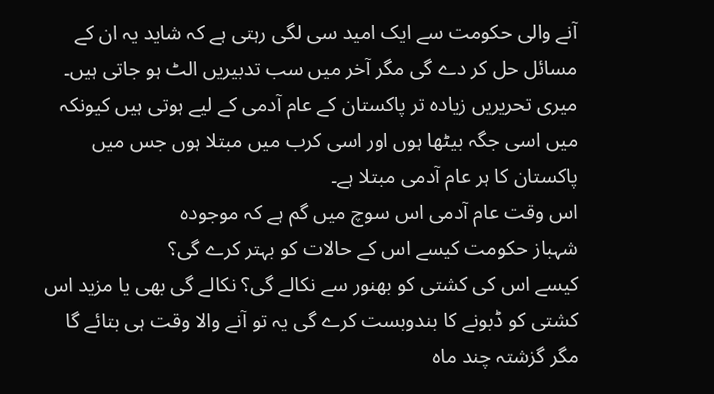آنے والی حکومت سے ایک امید سی لگی رہتی ہے کہ شاید یہ ان کے مسائل حل کر دے گی مگر آخر میں سب تدبیریں الٹ ہو جاتی ہیں۔
میری تحریریں زیادہ تر پاکستان کے عام آدمی کے لیے ہوتی ہیں کیونکہ میں اسی جگہ بیٹھا ہوں اور اسی کرب میں مبتلا ہوں جس میں پاکستان کا ہر عام آدمی مبتلا ہے۔
اس وقت عام آدمی اس سوچ میں گم ہے کہ موجودہ
شہباز حکومت کیسے اس کے حالات کو بہتر کرے گی؟
کیسے اس کی کشتی کو بھنور سے نکالے گی؟ نکالے گی بھی یا مزید اس کشتی کو ڈبونے کا بندوبست کرے گی یہ تو آنے والا وقت ہی بتائے گا مگر گزشتہ چند ماہ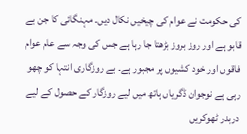کی حکومت نے عوام کی چیخیں نکال دیں۔ مہنگائی کا جن بے قابو ہے اور روز بروز بڑھتا جا رہا ہے جس کی وجہ سے عام عوام فاقوں اور خود کشیوں پر مجبور ہے۔ بے روزگاری انتہا کو چھو رہی ہے نوجوان ڈگریاں ہاتھ میں لیے روزگار کے حصول کے لیے دربدر ٹھوکریں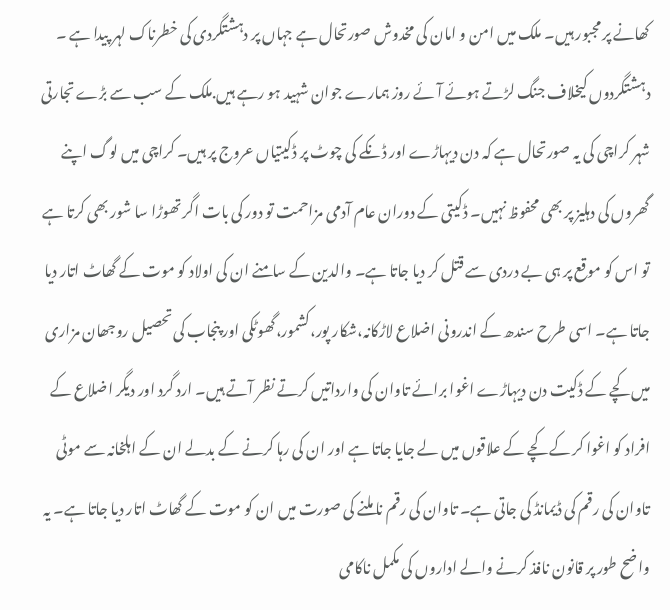کھانے پر مجبور ہیں۔ ملک میں امن و امان کی مخدوش صورتحال ہے جہاں پر دہشتگردی کی خطرناک لہر پیدا ہے ۔
دہشتگردوں کیخلاف جنگ لڑتے ہوئے آئے روز ہمارے جوان شہید ہو رہے ہیں.ملک کے سب سے بڑے تجارتی شہر کراچی کی یہ صورتحال ہے کہ دن دیہاڑے اور ڈنکے کی چوٹ پر ڈکیتیاں عروج پر ہیں۔ کراچی میں لوگ اپنے گھروں کی دہلیز پر بھی محفوظ نہیں۔ ڈکیتی کے دوران عام آدمی مزاحمت تو دور کی بات اگر تھوڑا سا شور بھی کرتا ہے تو اس کو موقع پر ہی بے دردی سے قتل کر دیا جاتا ہے۔ والدین کے سامنے ان کی اولاد کو موت کے گھاٹ اتار دیا جاتا ہے۔ اسی طرح سندھ کے اندرونی اضلاع لاڑکانہ،شکار پور،کشمور،گھوٹکی اور پنجاب کی تحصیل روجھان مزاری میں کچے کے ڈکیت دن دیہاڑے اغوا برائے تاوان کی وارداتیں کرتے نظر آتے ہیں۔ ارد گرد اور دیگر اضلاع کے افراد کو اغوا کر کے کچے کے علاقوں میں لے جایا جاتا ہے اور ان کی رہا کرنے کے بدلے ان کے اہلخانہ سے موٹی تاوان کی رقم کی ڈیمانڈ کی جاتی ہے۔ تاوان کی رقم نا ملنے کی صورت میں ان کو موت کے گھاٹ اتار دیا جاتا ہے۔ یہ واضح طور پر قانون نافذ کرنے والے اداروں کی مکمل ناکامی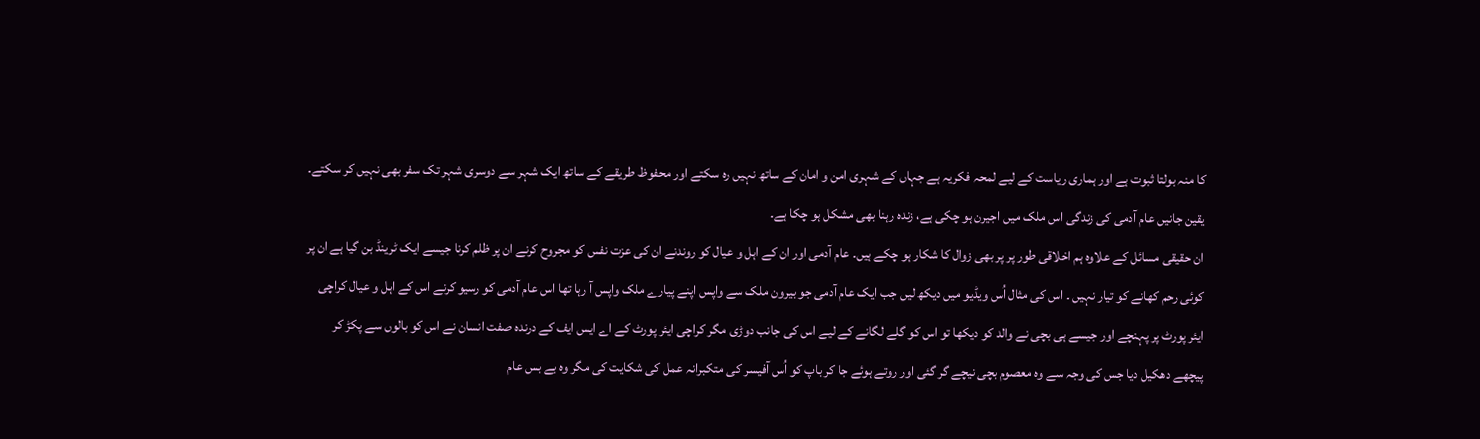کا منہ بولتا ثبوت ہے اور ہماری ریاست کے لیے لمحہ فکریہ ہے جہاں کے شہری امن و امان کے ساتھ نہیں رہ سکتے اور محفوظ طریقے کے ساتھ ایک شہر سے دوسری شہر تک سفر بھی نہیں کر سکتے۔
یقین جانیں عام آدمی کی زندگی اس ملک میں اجیرن ہو چکی ہے، زندہ رہنا بھی مشکل ہو چکا ہے۔
ان حقیقی مسائل کے علاوہ ہم اخلاقی طور پر پر بھی زوال کا شکار ہو چکے ہیں۔ عام آدمی اور ان کے اہل و عیال کو روندنے ان کی عزت نفس کو مجروح کرنے ان پر ظلم کرنا جیسے ایک ٹرینڈ بن گیا ہے ان پر کوئی رحم کھانے کو تیار نہیں ۔ اس کی مثال اُس ویڈیو میں دیکھ لیں جب ایک عام آدمی جو بیرون ملک سے واپس اپنے پیارے ملک واپس آ رہا تھا اس عام آدمی کو رسیو کرنے اس کے اہل و عیال کراچی ایئر پورٹ پر پہنچے اور جیسے ہی بچی نے والد کو دیکھا تو اس کو گلے لگانے کے لیے اس کی جانب دوڑی مگر کراچی ایئر پورٹ کے اے ایس ایف کے درندہ صفت انسان نے اس کو بالوں سے پکڑ کر پیچھے دھکیل دیا جس کی وجہ سے وہ معصوم بچی نیچے گر گئی اور روتے ہوئے جا کر باپ کو اُس آفیسر کی متکبرانہ عمل کی شکایت کی مگر وہ بے بس عام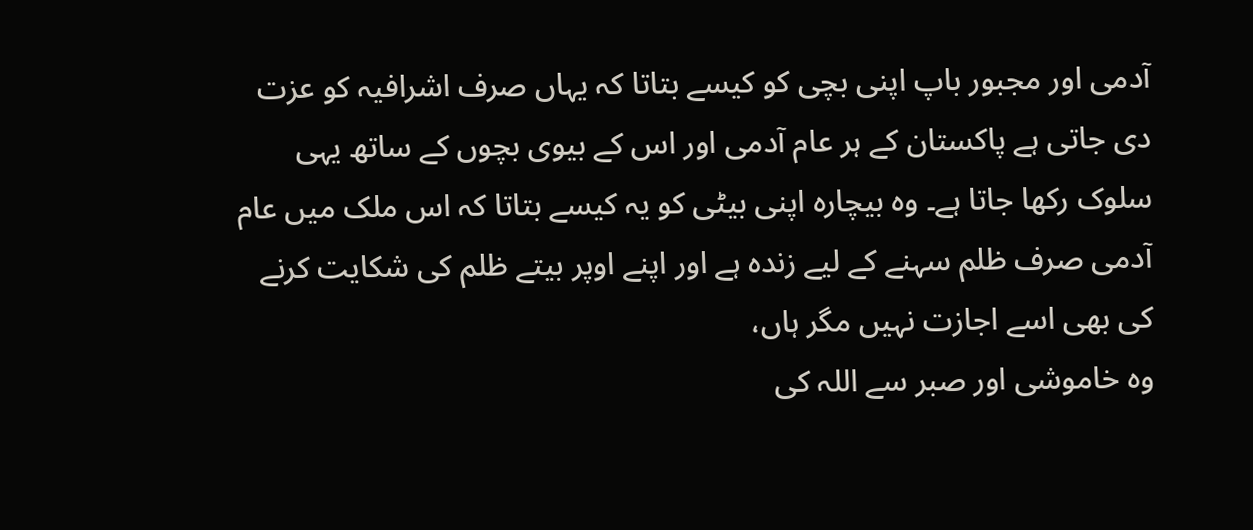آدمی اور مجبور باپ اپنی بچی کو کیسے بتاتا کہ یہاں صرف اشرافیہ کو عزت دی جاتی ہے پاکستان کے ہر عام آدمی اور اس کے بیوی بچوں کے ساتھ یہی سلوک رکھا جاتا ہے۔ وہ بیچارہ اپنی بیٹی کو یہ کیسے بتاتا کہ اس ملک میں عام آدمی صرف ظلم سہنے کے لیے زندہ ہے اور اپنے اوپر بیتے ظلم کی شکایت کرنے کی بھی اسے اجازت نہیں مگر ہاں،
وہ خاموشی اور صبر سے اللہ کی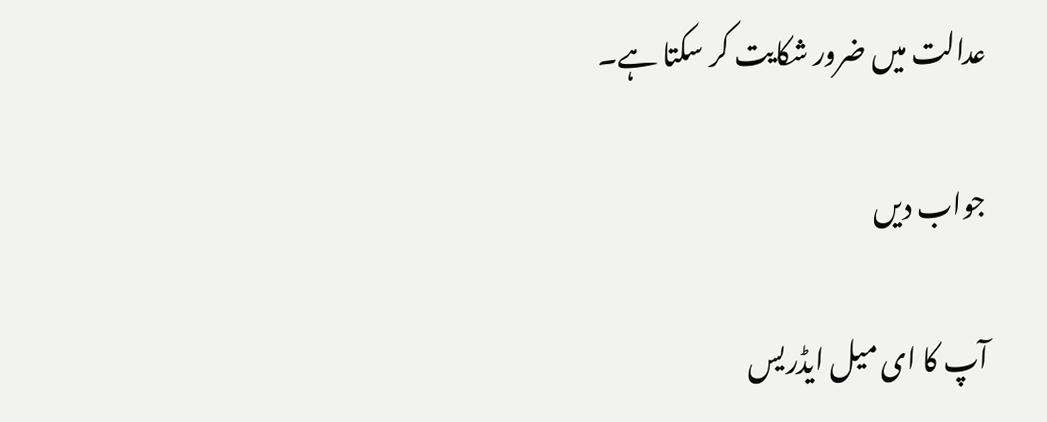عدالت میں ضرور شکایت کر سکتا ہے۔

جواب دیں

آپ کا ای میل ایڈریس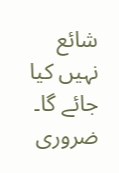شائع نہیں کیا جائے گا۔ ضروری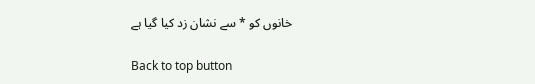خانوں کو * سے نشان زد کیا گیا ہے

Back to top button